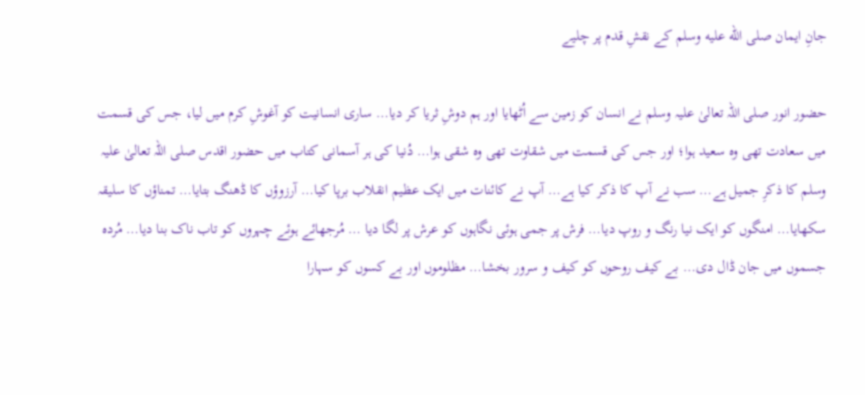جانِ ایمان صلى الله عليه وسلم کے نقشِ قدم پر چلیے

حضور انور صلی اللہ تعالیٰ علیہ وسلم نے انسان کو زمین سے اُٹھایا اور ہم دوشِ ثریا کر دیا… ساری انسانیت کو آغوشِ کرم میں لیا، جس کی قسمت میں سعادت تھی وہ سعید ہوا؛ اور جس کی قسمت میں شقاوت تھی وہ شقی ہوا… دُنیا کی ہر آسمانی کتاب میں حضور اقدس صلی اللہ تعالیٰ علیہ وسلم کا ذکرِ جمیل ہے… سب نے آپ کا ذکر کیا ہے… آپ نے کائنات میں ایک عظیم انقلاب برپا کیا… آرزوؤں کا ڈھنگ بتایا… تمناؤں کا سلیقہ سکھایا… امنگوں کو ایک نیا رنگ و روپ دیا… فرش پر جمی ہوئی نگاہوں کو عرش پر لگا دیا … مُرجھائے ہوئے چہروں کو تاب ناک بنا دیا… مُردہ جسموں میں جان ڈال دی… بے کیف روحوں کو کیف و سرور بخشا… مظلوموں اور بے کسوں کو سہارا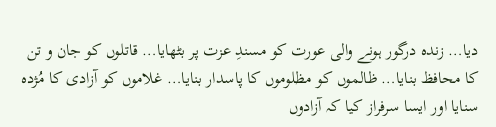دیا… زندہ درگور ہونے والی عورت کو مسندِ عزت پر بٹھایا… قاتلوں کو جان و تن کا محافظ بنایا… ظالموں کو مظلوموں کا پاسدار بنایا… غلاموں کو آزادی کا مُژدہ سنایا اور ایسا سرفراز کیا کہ آزادوں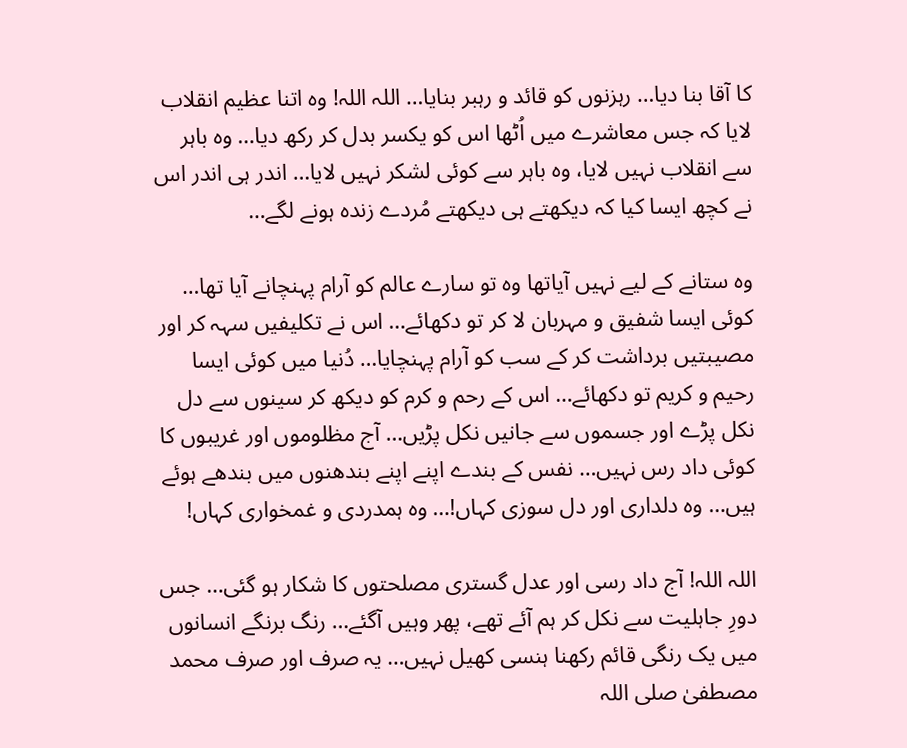کا آقا بنا دیا… رہزنوں کو قائد و رہبر بنایا… اللہ اللہ! وہ اتنا عظیم انقلاب لایا کہ جس معاشرے میں اُٹھا اس کو یکسر بدل کر رکھ دیا… وہ باہر سے انقلاب نہیں لایا، وہ باہر سے کوئی لشکر نہیں لایا… اندر ہی اندر اس نے کچھ ایسا کیا کہ دیکھتے ہی دیکھتے مُردے زندہ ہونے لگے…

وہ ستانے کے لیے نہیں آیاتھا وہ تو سارے عالم کو آرام پہنچانے آیا تھا… کوئی ایسا شفیق و مہربان لا کر تو دکھائے… اس نے تکلیفیں سہہ کر اور مصیبتیں برداشت کر کے سب کو آرام پہنچایا… دُنیا میں کوئی ایسا رحیم و کریم تو دکھائے… اس کے رحم و کرم کو دیکھ کر سینوں سے دل نکل پڑے اور جسموں سے جانیں نکل پڑیں… آج مظلوموں اور غریبوں کا کوئی داد رس نہیں… نفس کے بندے اپنے اپنے بندھنوں میں بندھے ہوئے ہیں… وہ دلداری اور دل سوزی کہاں!… وہ ہمدردی و غمخواری کہاں!

اللہ اللہ! آج داد رسی اور عدل گستری مصلحتوں کا شکار ہو گئی… جس دورِ جاہلیت سے نکل کر ہم آئے تھے، پھر وہیں آگئے… رنگ برنگے انسانوں میں یک رنگی قائم رکھنا ہنسی کھیل نہیں… یہ صرف اور صرف محمد مصطفیٰ صلی اللہ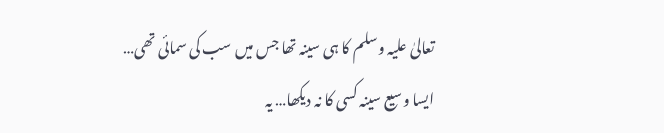تعالیٰ علیہ وسلم کا ہی سینہ تھا جس میں سب کی سمائی تھی… ایسا وسیع سینہ کسی کا نہ دیکھا… یہ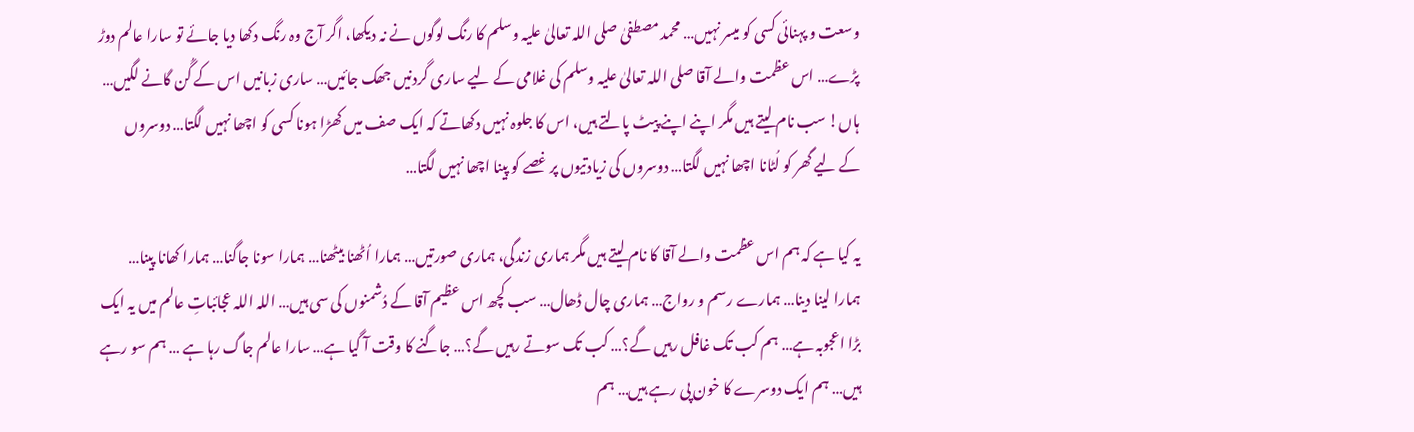وسعت و پہنائی کسی کو میسر نہیں… محمد مصطفیٰ صلی اللہ تعالیٰ علیہ وسلم کا رنگ لوگوں نے نہ دیکھا، اگر آج وہ رنگ دکھا دیا جائے تو سارا عالم دوڑ پڑے… اس عظمت والے آقا صلی اللہ تعالیٰ علیہ وسلم کی غلامی کے لیے ساری گردنیں جھک جائیں… ساری زبانیں اس کے گُن گانے لگیں… ہاں! سب نام لیتے ہیں مگر اپنے اپنے پیٹ پالتے ہیں، اس کا جلوہ نہیں دکھاتے کہ ایک صف میں کھڑا ہونا کسی کو اچھا نہیں لگتا… دوسروں کے لیے گھر کو لُٹانا اچھا نہیں لگتا… دوسروں کی زیادتیوں پر غصے کو پینا اچھا نہیں لگتا…

یہ کیا ہے کہ ہم اس عظمت والے آقا کا نام لیتے ہیں مگر ہماری زندگی، ہماری صورتیں… ہمارا اُٹھنا بیٹھنا… ہمارا سونا جاگنا… ہمارا کھانا پینا… ہمارا لینا دینا… ہمارے رسم و رواج… ہماری چال ڈھال… سب کچھ اس عظیم آقا کے دُشمنوں کی سی ہیں… اللہ اللہ عجائباتِ عالم میں یہ ایک بڑا اعجوبہ ہے… ہم کب تک غافل رہیں گے؟… کب تک سوتے رہیں گے؟… جاگنے کا وقت آ گیا ہے… سارا عالم جاگ رہا ہے … ہم سو رہے ہیں… ہم ایک دوسرے کا خون پی رہے ہیں… ہم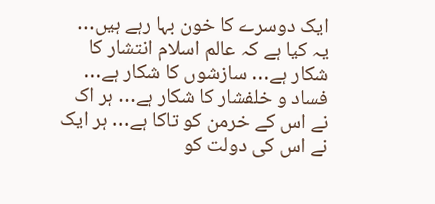ایک دوسرے کا خون بہا رہے ہیں… یہ کیا ہے کہ عالم اسلام انتشار کا شکار ہے… سازشوں کا شکار ہے… فساد و خلفشار کا شکار ہے… ہر اک نے اس کے خرمن کو تاکا ہے… ہر ایک نے اس کی دولت کو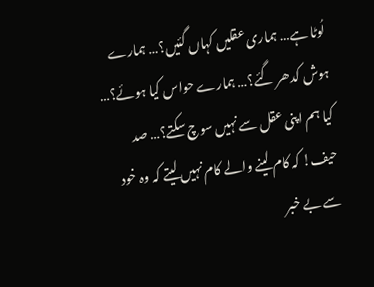لُوٹا ہے… ہماری عقلیں کہاں گئیں؟… ہمارے ہوش کدھر گئے؟… ہمارے حواس کیا ہوئے؟… کیا ہم اپنی عقل سے نہیں سوچ سکتے؟… صد حیف! کہ کام لینے والے کام نہیں لیتے کہ وہ خود سے بے خبر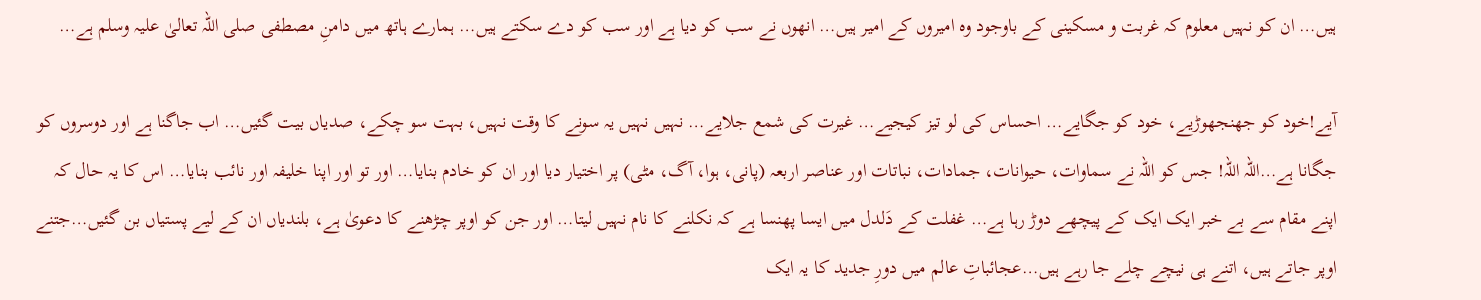ہیں… ان کو نہیں معلوم کہ غربت و مسکینی کے باوجود وہ امیروں کے امیر ہیں… انھوں نے سب کو دیا ہے اور سب کو دے سکتے ہیں… ہمارے ہاتھ میں دامنِ مصطفی صلی اللہ تعالیٰ علیہ وسلم ہے…

آیے!خود کو جھنجھوڑیے، خود کو جگایے… احساس کی لو تیز کیجیے… غیرت کی شمع جلایے… نہیں نہیں یہ سونے کا وقت نہیں، بہت سو چکے، صدیاں بیت گئیں… اب جاگنا ہے اور دوسروں کو جگانا ہے…اللہ اللہ! جس کو اللہ نے سماوات، حیوانات، جمادات، نباتات اور عناصر اربعہ (پانی، ہوا، آگ، مٹی) پر اختیار دیا اور ان کو خادم بنایا… اور تو اور اپنا خلیفہ اور نائب بنایا… اس کا یہ حال کہ اپنے مقام سے بے خبر ایک ایک کے پیچھے دوڑ رہا ہے… غفلت کے دَلدل میں ایسا پھنسا ہے کہ نکلنے کا نام نہیں لیتا… اور جن کو اوپر چڑھنے کا دعویٰ ہے، بلندیاں ان کے لیے پستیاں بن گئیں…جتنے اوپر جاتے ہیں، اتنے ہی نیچے چلے جا رہے ہیں…عجائباتِ عالم میں دورِ جدید کا یہ ایک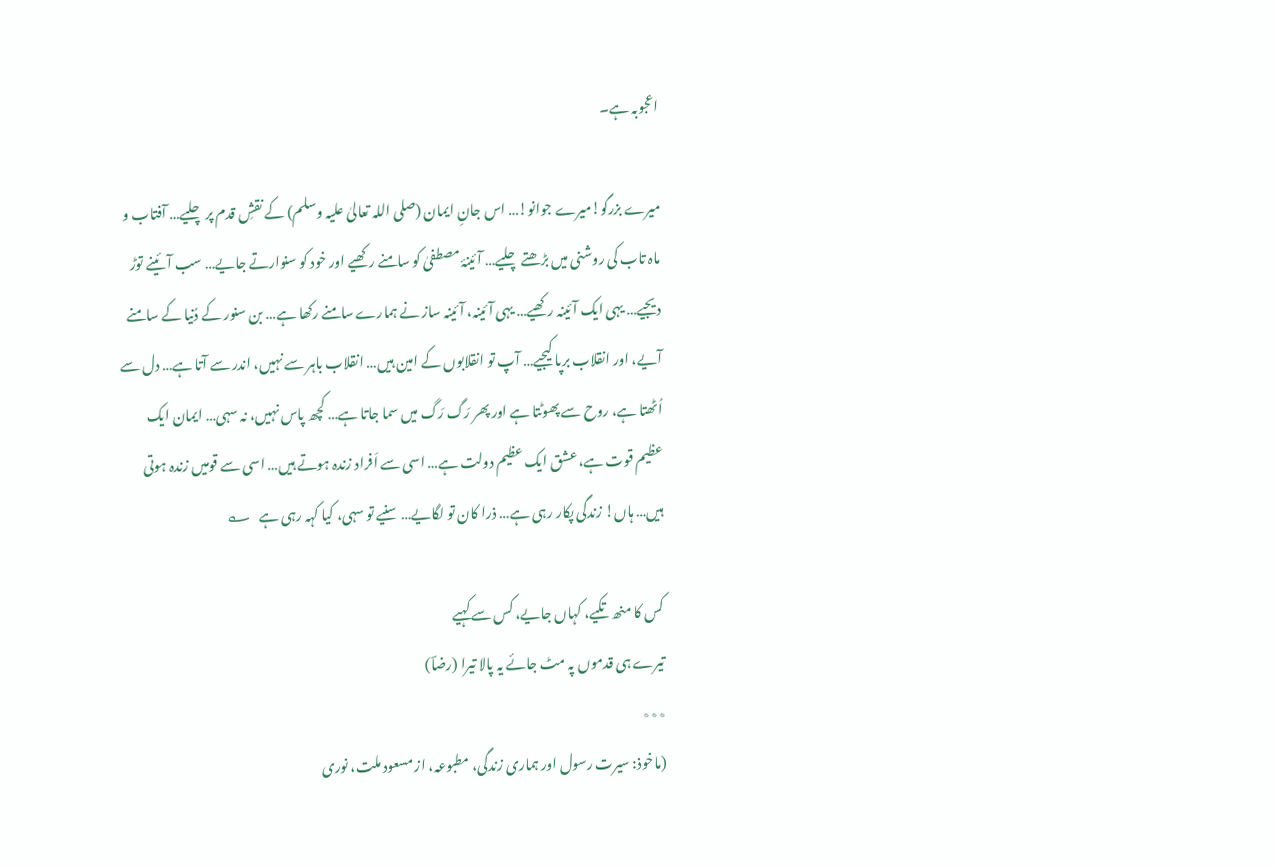اعجوبہ ہے۔

میرے بزرگو!میرے جوانو!… اس جانِ ایمان (صلی اللہ تعالیٰ علیہ وسلم) کے نقشِ قدم پر چلیے… آفتاب و ماہ تاب کی روشنی میں بڑھتے چلیے… آئینۂ مصطفیٰ کو سامنے رکھیے اور خود کو سنوارتے جایے… سب آئینے توڑ دیجیے… یہی ایک آئینہ رکھیے… یہی آئینہ، آئینہ ساز نے ہمارے سامنے رکھا ہے… بن سنور کے دُنیا کے سامنے آیے، اور انقلاب برپا کیجیے… آپ تو انقلابوں کے امین ہیں… انقلاب باہر سے نہیں، اندر سے آتا ہے… دل سے اُٹھتا ہے، روح سے پھوٹتا ہے اور پھر رَگ رَگ میں سما جاتا ہے… کچھ پاس نہیں، نہ سہی… ایمان ایک عظیم قوت ہے، عشق ایک عظیم دولت ہے… اسی سے اَفراد زندہ ہوتے ہیں… اسی سے قومیں زندہ ہوتی ہیں… ہاں! زندگی پکار رہی ہے… ذرا کان تو لگایے… سنیے تو سہی، کیا کہہ رہی ہے   ؎

کس کا منھ تکیے، کہاں جایے، کس سے کہیے
تیرے ہی قدموں پہ مٹ جائے یہ پالا تیرا (رضاؔ)
٭٭٭
(ماخوذ: سیرت رسول اور ہماری زندگی، مطبوعہ، از مسعود ملت، نوری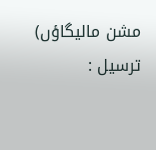مشن مالیگاؤں)
ترسیل :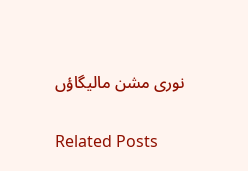نوری مشن مالیگاؤں

Related Posts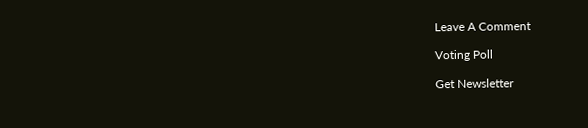Leave A Comment

Voting Poll

Get Newsletter